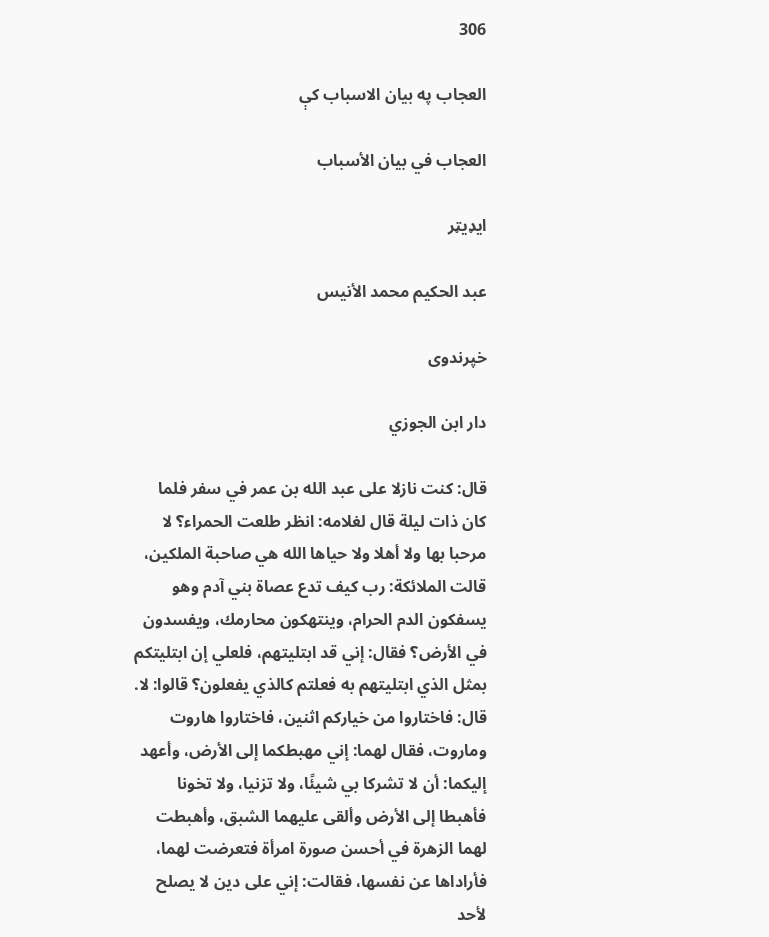306

العجاب په بيان الاسباب کې

العجاب في بيان الأسباب

ایډیټر

عبد الحكيم محمد الأنيس

خپرندوی

دار ابن الجوزي

قال: كنت نازلا على عبد الله بن عمر في سفر فلما كان ذات ليلة قال لغلامه: انظر طلعت الحمراء؟ لا مرحبا بها ولا أهلا ولا حياها الله هي صاحبة الملكين، قالت الملائكة: رب كيف تدع عصاة بني آدم وهو يسفكون الدم الحرام، وينتهكون محارمك، ويفسدون في الأرض؟ فقال: إني قد ابتليتهم، فلعلي إن ابتليتكم بمثل الذي ابتليتهم به فعلتم كالذي يفعلون؟ قالوا: لا. قال: فاختاروا من خياركم اثنين، فاختاروا هاروت وماروت، فقال لهما: إني مهبطكما إلى الأرض، وأعهد إليكما: أن لا تشركا بي شيئًا، ولا تزنيا، ولا تخونا فأهبطا إلى الأرض وألقى عليهما الشبق، وأهبطت لهما الزهرة في أحسن صورة امرأة فتعرضت لهما، فأراداها عن نفسها، فقالت: إني على دين لا يصلح لأحد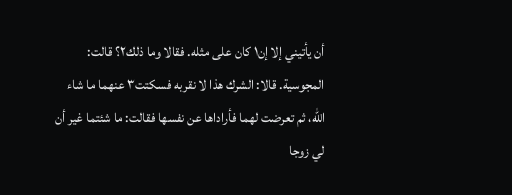أن يأتيني إلا إن١ كان على مثله. فقالا وما ذلك٢؟ قالت: المجوسية. قالا: الشرك هذا لا نقربه فسكتت٣ عنهما ما شاء الله، ثم تعرضت لهما فأراداها عن نفسها فقالت: ما شئتما غير أن لي زوجا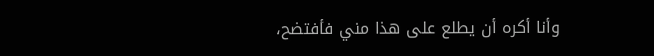وأنا أكره أن يطلع على هذا مني فأفتضح،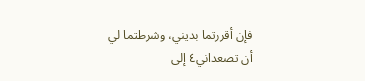فإن أقررتما بديني، وشرطتما لي أن تصعداني٤ إلى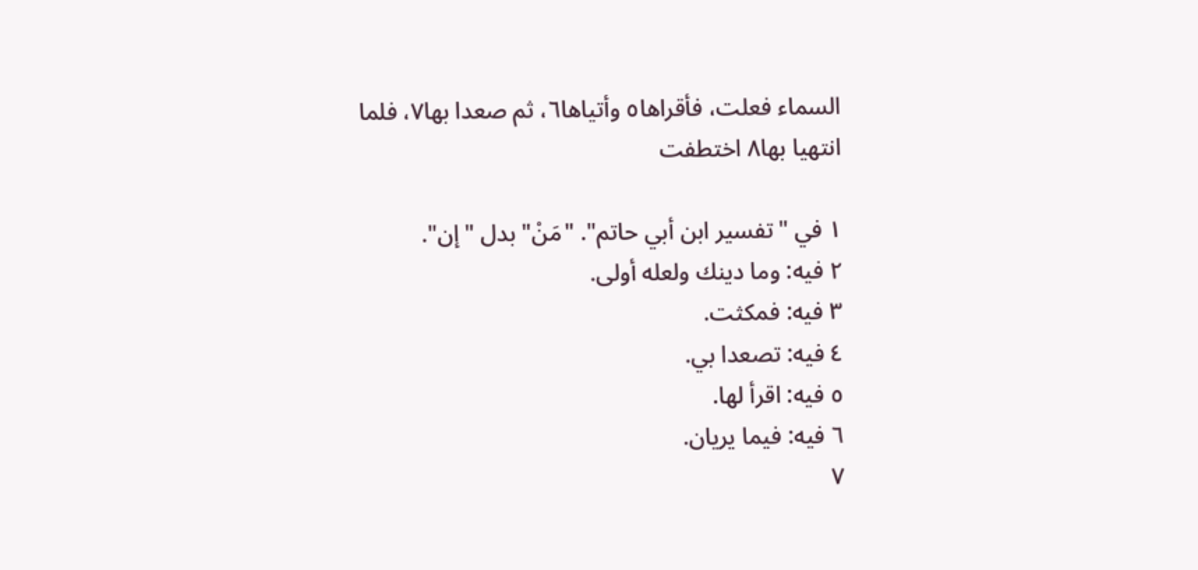السماء فعلت، فأقراها٥ وأتياها٦، ثم صعدا بها٧، فلما انتهيا بها٨ اختطفت

١ في "تفسير ابن أبي حاتم". "مَنْ" بدل "إن".
٢ فيه: وما دينك ولعله أولى.
٣ فيه: فمكثت.
٤ فيه: تصعدا بي.
٥ فيه: اقرأ لها.
٦ فيه: فيما يريان.
٧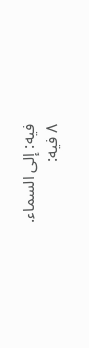فيه: إلى السماء.
٨ فيه: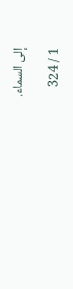إلى السماء.

1 / 324